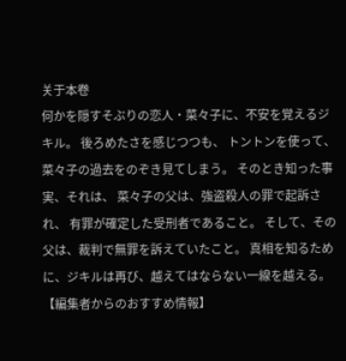关于本卷
何かを隠すそぶりの恋人・菜々子に、不安を覚えるジキル。 後ろめたさを感じつつも、 トントンを使って、菜々子の過去をのぞき見てしまう。 そのとき知った事実、それは、 菜々子の父は、強盗殺人の罪で起訴され、 有罪が確定した受刑者であること。 そして、その父は、裁判で無罪を訴えていたこと。 真相を知るために、ジキルは再び、越えてはならない一線を越える。 【編集者からのおすすめ情報】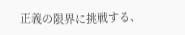正義の限界に挑戦する、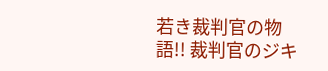若き裁判官の物語!! 裁判官のジキ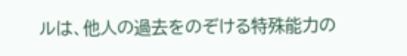ルは、他人の過去をのぞける特殊能力の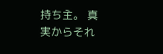持ち主。 真実からそれ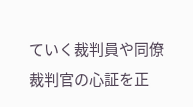ていく裁判員や同僚裁判官の心証を正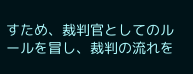すため、裁判官としてのルールを冒し、裁判の流れを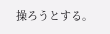操ろうとする。